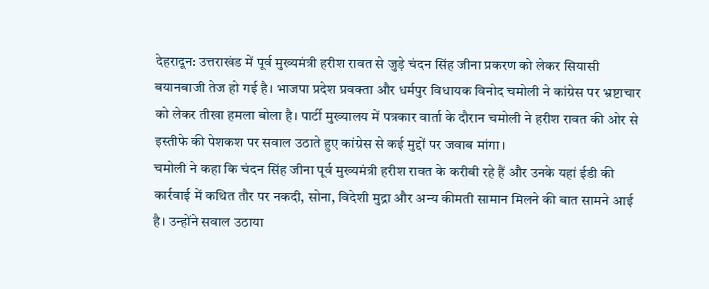देहरादून: उत्तराखंड में पूर्व मुख्यमंत्री हरीश रावत से जुड़े चंदन सिंह जीना प्रकरण को लेकर सियासी बयानबाजी तेज हो गई है। भाजपा प्रदेश प्रवक्ता और धर्मपुर विधायक विनोद चमोली ने कांग्रेस पर भ्रष्टाचार को लेकर तीखा हमला बोला है। पार्टी मुख्यालय में पत्रकार वार्ता के दौरान चमोली ने हरीश रावत की ओर से इस्तीफे की पेशकश पर सवाल उठाते हुए कांग्रेस से कई मुद्दों पर जवाब मांगा।
चमोली ने कहा कि चंदन सिंह जीना पूर्व मुख्यमंत्री हरीश रावत के करीबी रहे हैं और उनके यहां ईडी की कार्रवाई में कथित तौर पर नकदी, सोना, विदेशी मुद्रा और अन्य कीमती सामान मिलने की बात सामने आई है। उन्होंने सवाल उठाया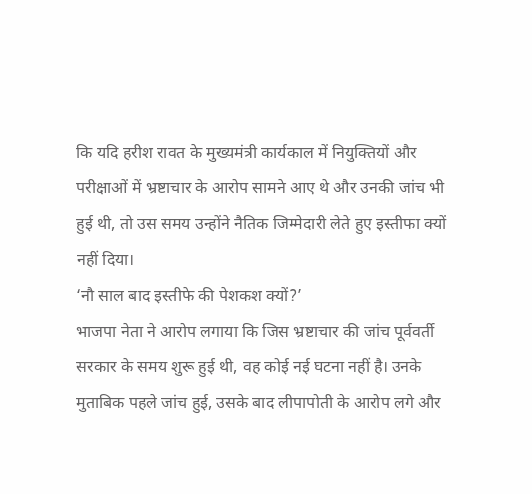कि यदि हरीश रावत के मुख्यमंत्री कार्यकाल में नियुक्तियों और परीक्षाओं में भ्रष्टाचार के आरोप सामने आए थे और उनकी जांच भी हुई थी, तो उस समय उन्होंने नैतिक जिम्मेदारी लेते हुए इस्तीफा क्यों नहीं दिया।
‘नौ साल बाद इस्तीफे की पेशकश क्यों?’
भाजपा नेता ने आरोप लगाया कि जिस भ्रष्टाचार की जांच पूर्ववर्ती सरकार के समय शुरू हुई थी, वह कोई नई घटना नहीं है। उनके मुताबिक पहले जांच हुई, उसके बाद लीपापोती के आरोप लगे और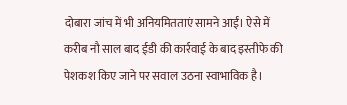दोबारा जांच में भी अनियमितताएं सामने आईं। ऐसे में करीब नौ साल बाद ईडी की कार्रवाई के बाद इस्तीफे की पेशकश किए जाने पर सवाल उठना स्वाभाविक है।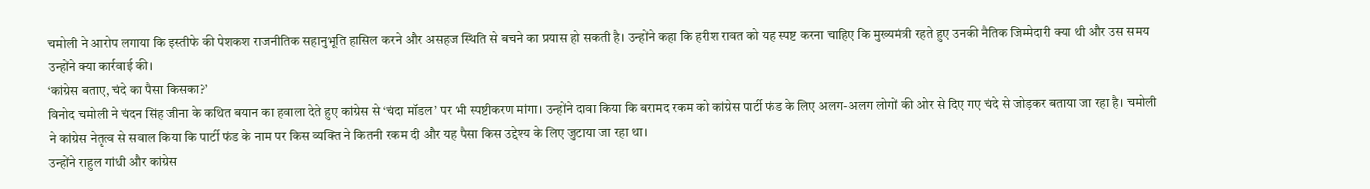चमोली ने आरोप लगाया कि इस्तीफे की पेशकश राजनीतिक सहानुभूति हासिल करने और असहज स्थिति से बचने का प्रयास हो सकती है। उन्होंने कहा कि हरीश रावत को यह स्पष्ट करना चाहिए कि मुख्यमंत्री रहते हुए उनकी नैतिक जिम्मेदारी क्या थी और उस समय उन्होंने क्या कार्रवाई की।
‘कांग्रेस बताए, चंदे का पैसा किसका?’
विनोद चमोली ने चंदन सिंह जीना के कथित बयान का हवाला देते हुए कांग्रेस से ‘चंदा मॉडल’ पर भी स्पष्टीकरण मांगा। उन्होंने दावा किया कि बरामद रकम को कांग्रेस पार्टी फंड के लिए अलग-अलग लोगों की ओर से दिए गए चंदे से जोड़कर बताया जा रहा है। चमोली ने कांग्रेस नेतृत्व से सवाल किया कि पार्टी फंड के नाम पर किस व्यक्ति ने कितनी रकम दी और यह पैसा किस उद्देश्य के लिए जुटाया जा रहा था।
उन्होंने राहुल गांधी और कांग्रेस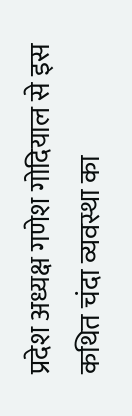प्रदेश अध्यक्ष गणेश गोदियाल से इस कथित चंदा व्यवस्था का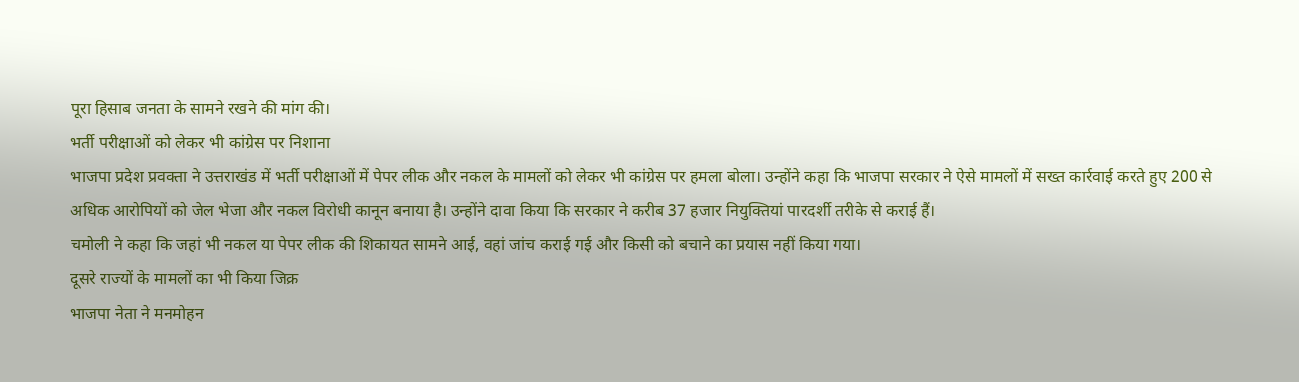पूरा हिसाब जनता के सामने रखने की मांग की।
भर्ती परीक्षाओं को लेकर भी कांग्रेस पर निशाना
भाजपा प्रदेश प्रवक्ता ने उत्तराखंड में भर्ती परीक्षाओं में पेपर लीक और नकल के मामलों को लेकर भी कांग्रेस पर हमला बोला। उन्होंने कहा कि भाजपा सरकार ने ऐसे मामलों में सख्त कार्रवाई करते हुए 200 से अधिक आरोपियों को जेल भेजा और नकल विरोधी कानून बनाया है। उन्होंने दावा किया कि सरकार ने करीब 37 हजार नियुक्तियां पारदर्शी तरीके से कराई हैं।
चमोली ने कहा कि जहां भी नकल या पेपर लीक की शिकायत सामने आई, वहां जांच कराई गई और किसी को बचाने का प्रयास नहीं किया गया।
दूसरे राज्यों के मामलों का भी किया जिक्र
भाजपा नेता ने मनमोहन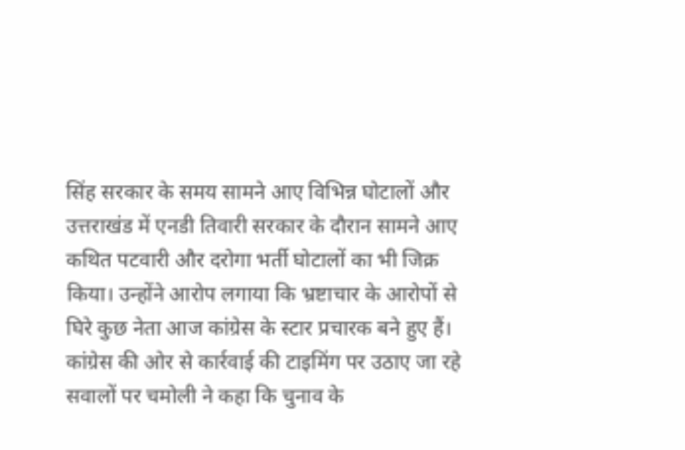सिंह सरकार के समय सामने आए विभिन्न घोटालों और उत्तराखंड में एनडी तिवारी सरकार के दौरान सामने आए कथित पटवारी और दरोगा भर्ती घोटालों का भी जिक्र किया। उन्होंने आरोप लगाया कि भ्रष्टाचार के आरोपों से घिरे कुछ नेता आज कांग्रेस के स्टार प्रचारक बने हुए हैं।
कांग्रेस की ओर से कार्रवाई की टाइमिंग पर उठाए जा रहे सवालों पर चमोली ने कहा कि चुनाव के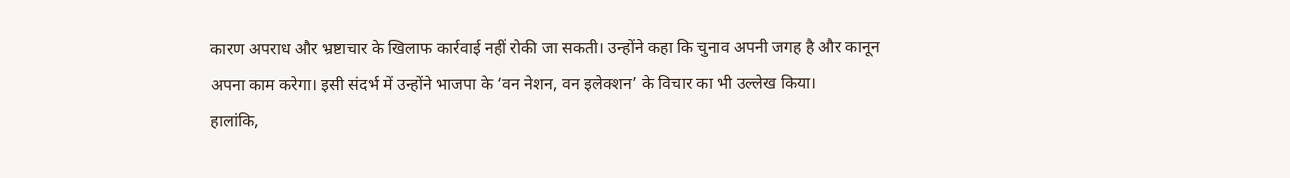कारण अपराध और भ्रष्टाचार के खिलाफ कार्रवाई नहीं रोकी जा सकती। उन्होंने कहा कि चुनाव अपनी जगह है और कानून अपना काम करेगा। इसी संदर्भ में उन्होंने भाजपा के ‘वन नेशन, वन इलेक्शन’ के विचार का भी उल्लेख किया।
हालांकि,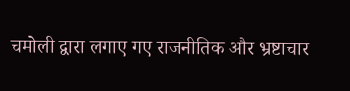चमोली द्वारा लगाए गए राजनीतिक और भ्रष्टाचार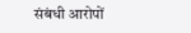संबंधी आरोपों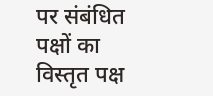पर संबंधित पक्षों का विस्तृत पक्ष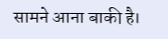सामने आना बाकी है।